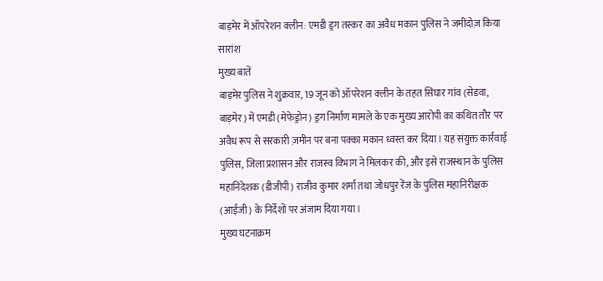बाड़मेर में ऑपरेशन क्लीन: एमडी ड्रग तस्कर का अवैध मकान पुलिस ने जमींदोज़ किया
सारांश
मुख्य बातें
बाड़मेर पुलिस ने शुक्रवार, 19 जून को ऑपरेशन क्लीन के तहत सिंघार गांव (सेडवा, बाड़मेर) में एमडी (मेफेड्रोन) ड्रग निर्माण मामले के एक मुख्य आरोपी का कथित तौर पर अवैध रूप से सरकारी ज़मीन पर बना पक्का मकान ध्वस्त कर दिया। यह संयुक्त कार्रवाई पुलिस, जिला प्रशासन और राजस्व विभाग ने मिलकर की, और इसे राजस्थान के पुलिस महानिदेशक (डीजीपी) राजीव कुमार शर्मा तथा जोधपुर रेंज के पुलिस महानिरीक्षक (आईजी) के निर्देशों पर अंजाम दिया गया।
मुख्य घटनाक्रम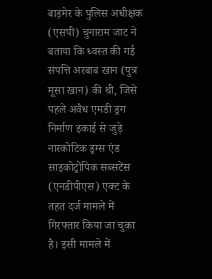बाड़मेर के पुलिस अधीक्षक (एसपी) चुनाराम जाट ने बताया कि ध्वस्त की गई संपत्ति अरबाब खान (पुत्र मूसा खान) की थी, जिसे पहले अवैध एमडी ड्रग निर्माण इकाई से जुड़े नारकोटिक ड्रग्स एंड साइकोट्रोपिक सब्सटेंस (एनडीपीएस) एक्ट के तहत दर्ज मामले में गिरफ्तार किया जा चुका है। इसी मामले में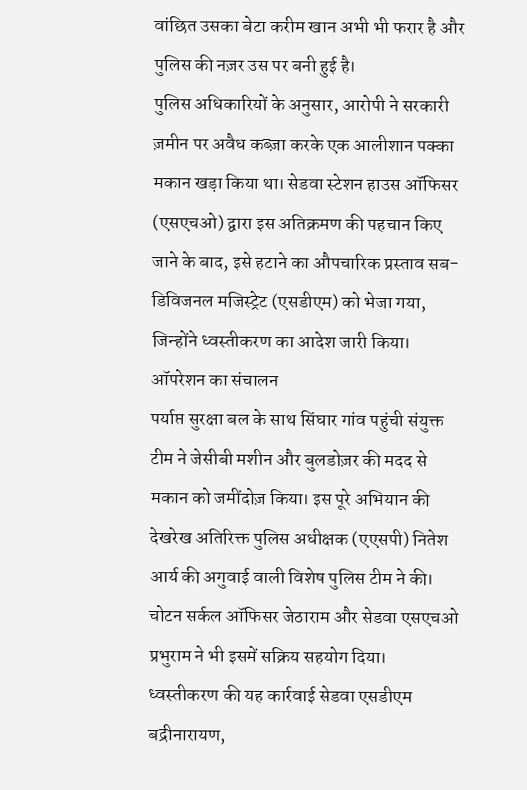वांछित उसका बेटा करीम खान अभी भी फरार है और पुलिस की नज़र उस पर बनी हुई है।
पुलिस अधिकारियों के अनुसार, आरोपी ने सरकारी ज़मीन पर अवैध कब्ज़ा करके एक आलीशान पक्का मकान खड़ा किया था। सेडवा स्टेशन हाउस ऑफिसर (एसएचओ) द्वारा इस अतिक्रमण की पहचान किए जाने के बाद, इसे हटाने का औपचारिक प्रस्ताव सब-डिविजनल मजिस्ट्रेट (एसडीएम) को भेजा गया, जिन्होंने ध्वस्तीकरण का आदेश जारी किया।
ऑपरेशन का संचालन
पर्याप्त सुरक्षा बल के साथ सिंघार गांव पहुंची संयुक्त टीम ने जेसीबी मशीन और बुलडोज़र की मदद से मकान को जमींदोज़ किया। इस पूरे अभियान की देखरेख अतिरिक्त पुलिस अधीक्षक (एएसपी) नितेश आर्य की अगुवाई वाली विशेष पुलिस टीम ने की। चोटन सर्कल ऑफिसर जेठाराम और सेडवा एसएचओ प्रभुराम ने भी इसमें सक्रिय सहयोग दिया।
ध्वस्तीकरण की यह कार्रवाई सेडवा एसडीएम बद्रीनारायण,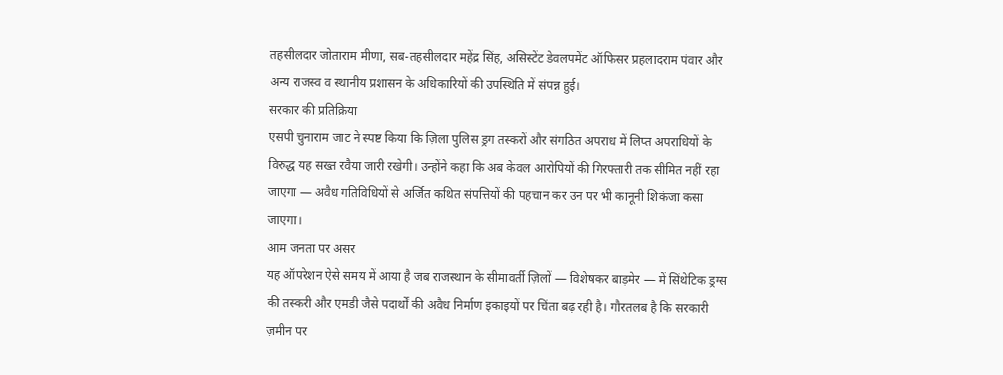तहसीलदार जोताराम मीणा, सब-तहसीलदार महेंद्र सिंह, असिस्टेंट डेवलपमेंट ऑफिसर प्रहलादराम पंवार और अन्य राजस्व व स्थानीय प्रशासन के अधिकारियों की उपस्थिति में संपन्न हुई।
सरकार की प्रतिक्रिया
एसपी चुनाराम जाट ने स्पष्ट किया कि ज़िला पुलिस ड्रग तस्करों और संगठित अपराध में लिप्त अपराधियों के विरुद्ध यह सख्त रवैया जारी रखेगी। उन्होंने कहा कि अब केवल आरोपियों की गिरफ्तारी तक सीमित नहीं रहा जाएगा — अवैध गतिविधियों से अर्जित कथित संपत्तियों की पहचान कर उन पर भी कानूनी शिकंजा कसा जाएगा।
आम जनता पर असर
यह ऑपरेशन ऐसे समय में आया है जब राजस्थान के सीमावर्ती ज़िलों — विशेषकर बाड़मेर — में सिंथेटिक ड्रग्स की तस्करी और एमडी जैसे पदार्थों की अवैध निर्माण इकाइयों पर चिंता बढ़ रही है। गौरतलब है कि सरकारी ज़मीन पर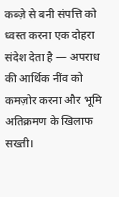कब्ज़े से बनी संपत्ति को ध्वस्त करना एक दोहरा संदेश देता है — अपराध की आर्थिक नींव को कमज़ोर करना और भूमि अतिक्रमण के खिलाफ सख्ती।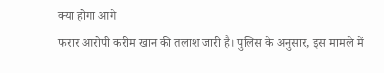क्या होगा आगे
फरार आरोपी करीम खान की तलाश जारी है। पुलिस के अनुसार, इस मामले में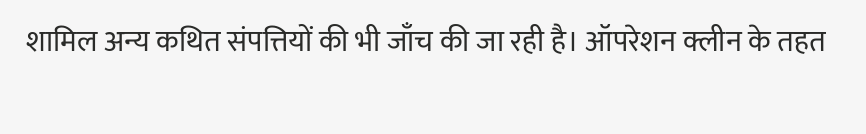शामिल अन्य कथित संपत्तियों की भी जाँच की जा रही है। ऑपरेशन क्लीन के तहत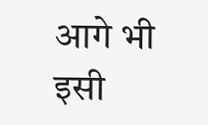आगे भी इसी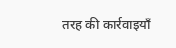तरह की कार्रवाइयाँ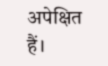अपेक्षित हैं।